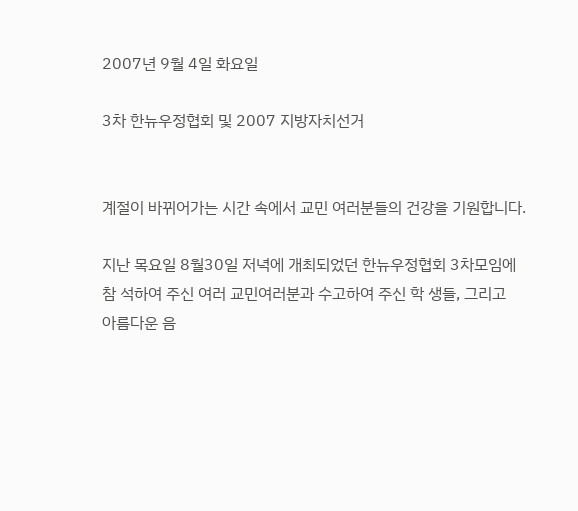2007년 9월 4일 화요일

3차 한뉴우정협회 및 2007 지방자치선거


계절이 바뀌어가는 시간 속에서 교민 여러분들의 건강을 기원합니다.

지난 목요일 8월30일 저녁에 개최되었던 한뉴우정협회 3차모임에
참 석하여 주신 여러 교민여러분과 수고하여 주신 학 생들, 그리고
아름다운 음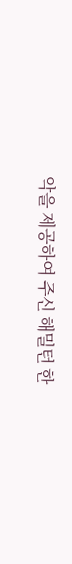악을 제공하여 주신 해밀턴 한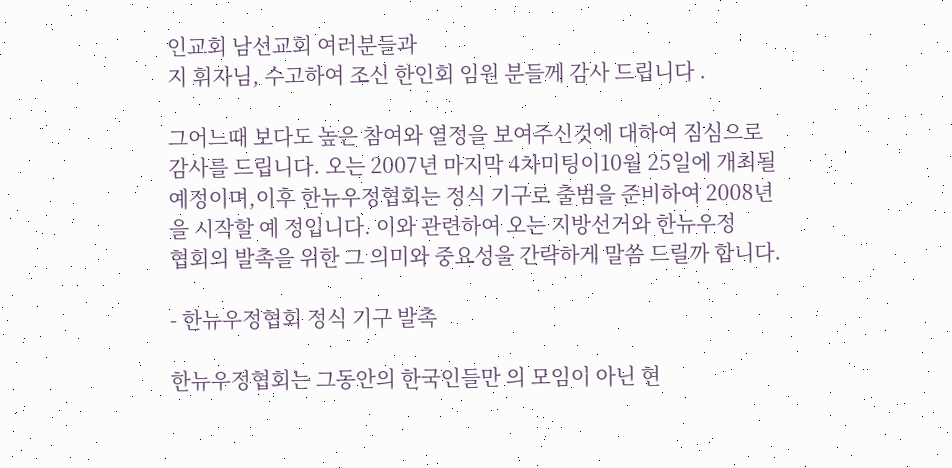인교회 남선교회 여러분들과
지 휘자님, 수고하여 조신 한인회 임원 분들께 감사 드립니다 .

그어느때 보다도 높은 참여와 열정을 보여주신것에 대하여 짐심으로
감사를 드립니다. 오는 2007년 마지막 4차미팅이10월 25일에 개최될
예정이며,이후 한뉴우정협회는 정식 기구로 출범을 준비하여 2008년
을 시작할 예 정입니다. 이와 관련하여 오는 지방선거와 한뉴우정
협회의 발촉을 위한 그 의미와 중요성을 간략하게 말씀 드릴까 합니다.

- 한뉴우정협회 정식 기구 발촉

한뉴우정협회는 그동안의 한국인들만 의 모임이 아닌 현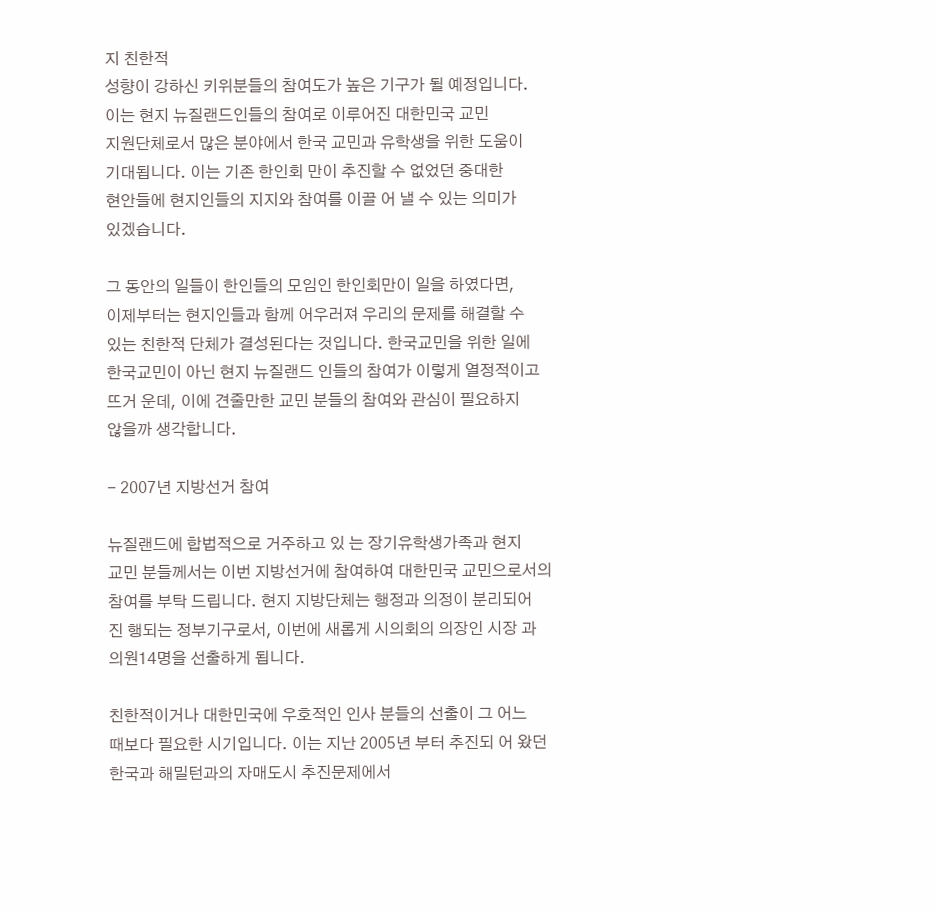지 친한적
성향이 강하신 키위분들의 참여도가 높은 기구가 될 예정입니다.
이는 현지 뉴질랜드인들의 참여로 이루어진 대한민국 교민
지원단체로서 많은 분야에서 한국 교민과 유학생을 위한 도움이
기대됩니다. 이는 기존 한인회 만이 추진할 수 없었던 중대한
현안들에 현지인들의 지지와 참여를 이끌 어 낼 수 있는 의미가
있겠습니다.

그 동안의 일들이 한인들의 모임인 한인회만이 일을 하였다면,
이제부터는 현지인들과 함께 어우러져 우리의 문제를 해결할 수
있는 친한적 단체가 결성된다는 것입니다. 한국교민을 위한 일에
한국교민이 아닌 현지 뉴질랜드 인들의 참여가 이렇게 열정적이고
뜨거 운데, 이에 견줄만한 교민 분들의 참여와 관심이 필요하지
않을까 생각합니다.

- 2007년 지방선거 참여

뉴질랜드에 합법적으로 거주하고 있 는 장기유학생가족과 현지
교민 분들께서는 이번 지방선거에 참여하여 대한민국 교민으로서의
참여를 부탁 드립니다. 현지 지방단체는 행정과 의정이 분리되어
진 행되는 정부기구로서, 이번에 새롭게 시의회의 의장인 시장 과
의원14명을 선출하게 됩니다.

친한적이거나 대한민국에 우호적인 인사 분들의 선출이 그 어느
때보다 필요한 시기입니다. 이는 지난 2005년 부터 추진되 어 왔던
한국과 해밀턴과의 자매도시 추진문제에서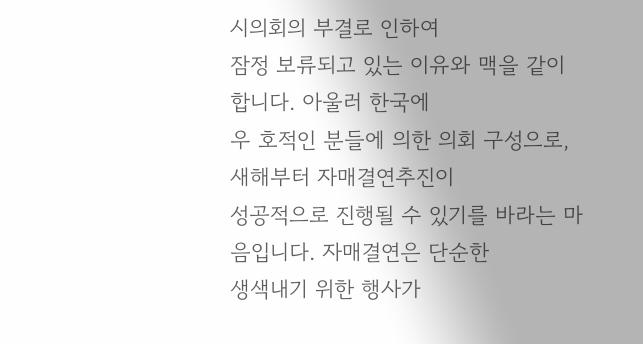시의회의 부결로 인하여
잠정 보류되고 있는 이유와 맥을 같이 합니다. 아울러 한국에
우 호적인 분들에 의한 의회 구성으로, 새해부터 자매결연추진이
성공적으로 진행될 수 있기를 바라는 마음입니다. 자매결연은 단순한
생색내기 위한 행사가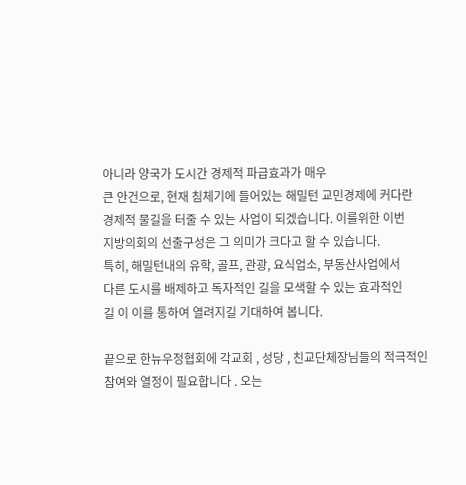아니라 양국가 도시간 경제적 파급효과가 매우
큰 안건으로, 현재 침체기에 들어있는 해밀턴 교민경제에 커다란
경제적 물길을 터줄 수 있는 사업이 되겠습니다. 이를위한 이번
지방의회의 선출구성은 그 의미가 크다고 할 수 있습니다.
특히, 해밀턴내의 유학, 골프, 관광, 요식업소, 부동산사업에서
다른 도시를 배제하고 독자적인 길을 모색할 수 있는 효과적인
길 이 이를 통하여 열려지길 기대하여 봅니다.

끝으로 한뉴우정협회에 각교회 , 성당 , 친교단체장님들의 적극적인
참여와 열정이 필요합니다 . 오는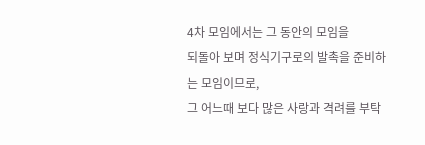4차 모임에서는 그 동안의 모임을
되돌아 보며 정식기구로의 발촉을 준비하는 모임이므로,
그 어느때 보다 많은 사랑과 격려를 부탁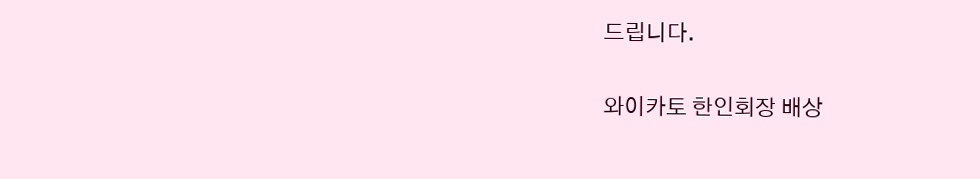드립니다.

와이카토 한인회장 배상